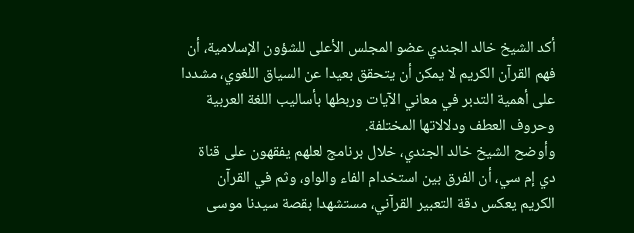أكد الشيخ خالد الجندي عضو المجلس الأعلى للشؤون الإسلامية، أن فهم القرآن الكريم لا يمكن أن يتحقق بعيدا عن السياق اللغوي، مشددا على أهمية التدبر في معاني الآيات وربطها بأساليب اللغة العربية وحروف العطف ودلالاتها المختلفة.
وأوضح الشيخ خالد الجندي، خلال برنامج لعلهم يفقهون على قناة دي إم سي، أن الفرق بين استخدام الفاء والواو، وثم في القرآن الكريم يعكس دقة التعبير القرآني، مستشهدا بقصة سيدنا موسى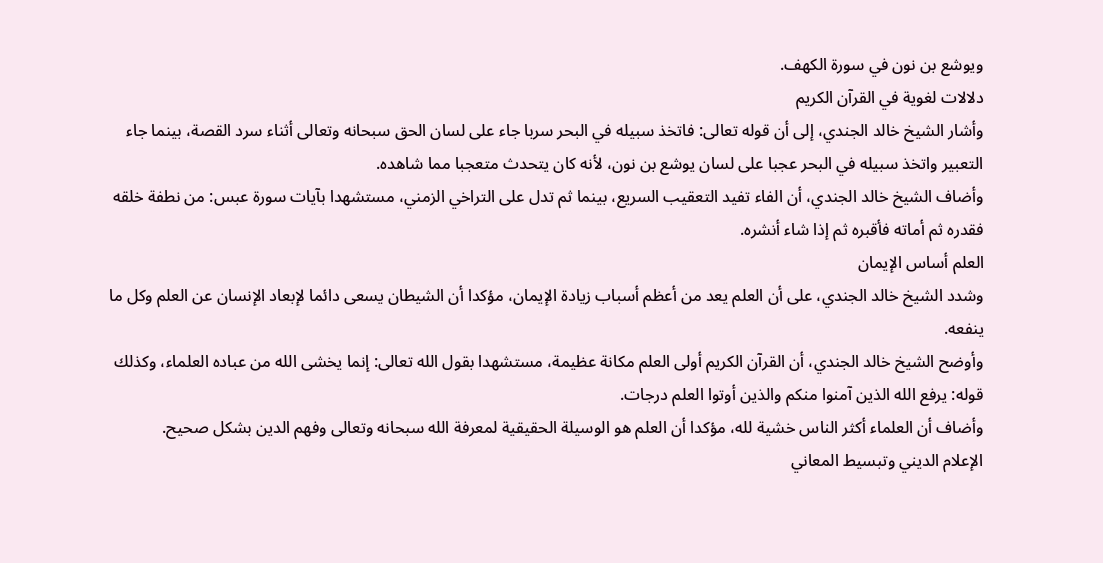ويوشع بن نون في سورة الكهف.
دلالات لغوية في القرآن الكريم
وأشار الشيخ خالد الجندي، إلى أن قوله تعالى: فاتخذ سبيله في البحر سربا جاء على لسان الحق سبحانه وتعالى أثناء سرد القصة، بينما جاء التعبير واتخذ سبيله في البحر عجبا على لسان يوشع بن نون، لأنه كان يتحدث متعجبا مما شاهده.
وأضاف الشيخ خالد الجندي، أن الفاء تفيد التعقيب السريع، بينما ثم تدل على التراخي الزمني، مستشهدا بآيات سورة عبس: من نطفة خلقه فقدره ثم أماته فأقبره ثم إذا شاء أنشره.
العلم أساس الإيمان
وشدد الشيخ خالد الجندي، على أن العلم يعد من أعظم أسباب زيادة الإيمان، مؤكدا أن الشيطان يسعى دائما لإبعاد الإنسان عن العلم وكل ما ينفعه.
وأوضح الشيخ خالد الجندي، أن القرآن الكريم أولى العلم مكانة عظيمة، مستشهدا بقول الله تعالى: إنما يخشى الله من عباده العلماء، وكذلك قوله: يرفع الله الذين آمنوا منكم والذين أوتوا العلم درجات.
وأضاف أن العلماء أكثر الناس خشية لله، مؤكدا أن العلم هو الوسيلة الحقيقية لمعرفة الله سبحانه وتعالى وفهم الدين بشكل صحيح.
الإعلام الديني وتبسيط المعاني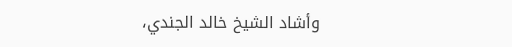وأشاد الشيخ خالد الجندي،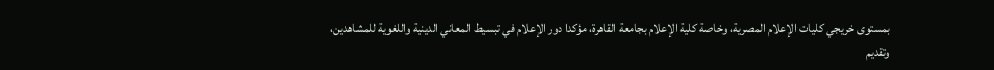بمستوى خريجي كليات الإعلام المصرية، وخاصة كلية الإعلام بجامعة القاهرة، مؤكدا دور الإعلام في تبسيط المعاني الدينية واللغوية للمشاهدين، وتقديم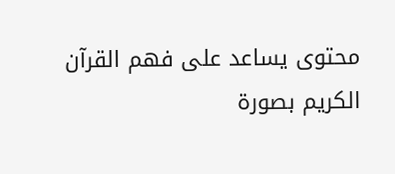محتوى يساعد على فهم القرآن الكريم بصورة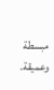مبسطة وعميقة.